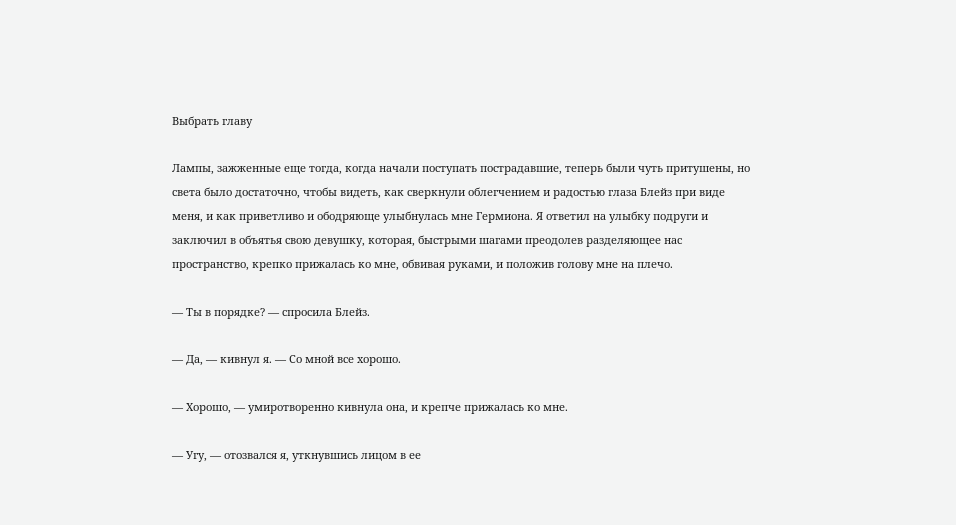Выбрать главу

Лампы, зажженные еще тогда, когда начали поступать пострадавшие, теперь были чуть притушены, но света было достаточно, чтобы видеть, как сверкнули облегчением и радостью глаза Блейз при виде меня, и как приветливо и ободряюще улыбнулась мне Гермиона. Я ответил на улыбку подруги и заключил в объятья свою девушку, которая, быстрыми шагами преодолев разделяющее нас пространство, крепко прижалась ко мне, обвивая руками, и положив голову мне на плечо.

— Ты в порядке? — спросила Блейз.

— Да, — кивнул я. — Со мной все хорошо.

— Хорошо, — умиротворенно кивнула она, и крепче прижалась ко мне.

— Угу, — отозвался я, уткнувшись лицом в ее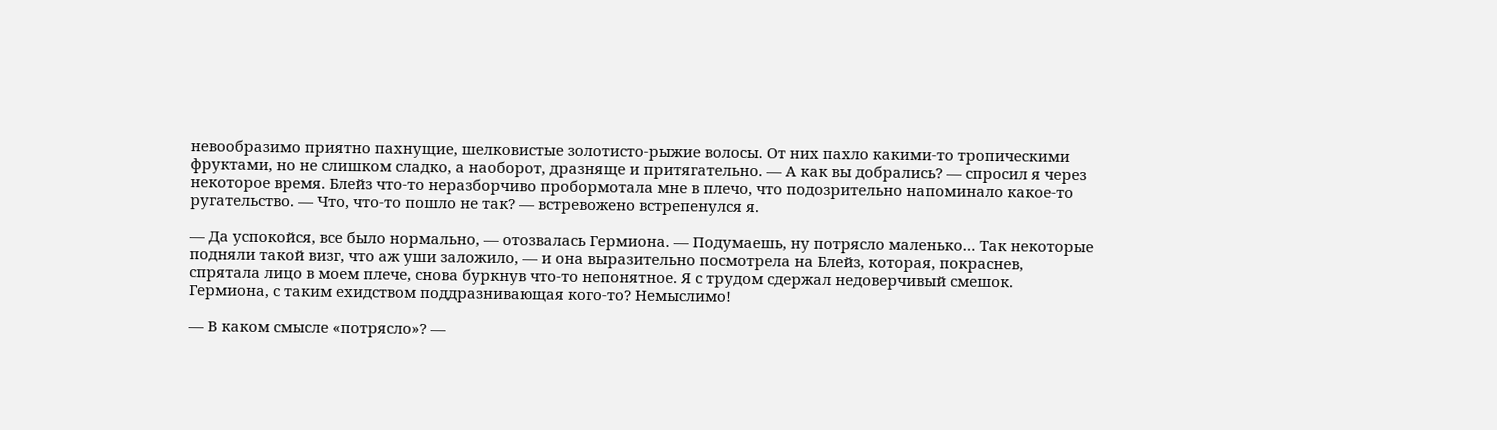невообразимо приятно пахнущие, шелковистые золотисто-рыжие волосы. От них пахло какими-то тропическими фруктами, но не слишком сладко, а наоборот, дразняще и притягательно. — А как вы добрались? — спросил я через некоторое время. Блейз что-то неразборчиво пробормотала мне в плечо, что подозрительно напоминало какое-то ругательство. — Что, что-то пошло не так? — встревожено встрепенулся я.

— Да успокойся, все было нормально, — отозвалась Гермиона. — Подумаешь, ну потрясло маленько… Так некоторые подняли такой визг, что аж уши заложило, — и она выразительно посмотрела на Блейз, которая, покраснев, спрятала лицо в моем плече, снова буркнув что-то непонятное. Я с трудом сдержал недоверчивый смешок. Гермиона, с таким ехидством поддразнивающая кого-то? Немыслимо!

— В каком смысле «потрясло»? —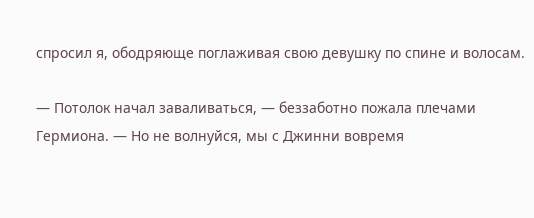спросил я, ободряюще поглаживая свою девушку по спине и волосам.

— Потолок начал заваливаться, — беззаботно пожала плечами Гермиона. — Но не волнуйся, мы с Джинни вовремя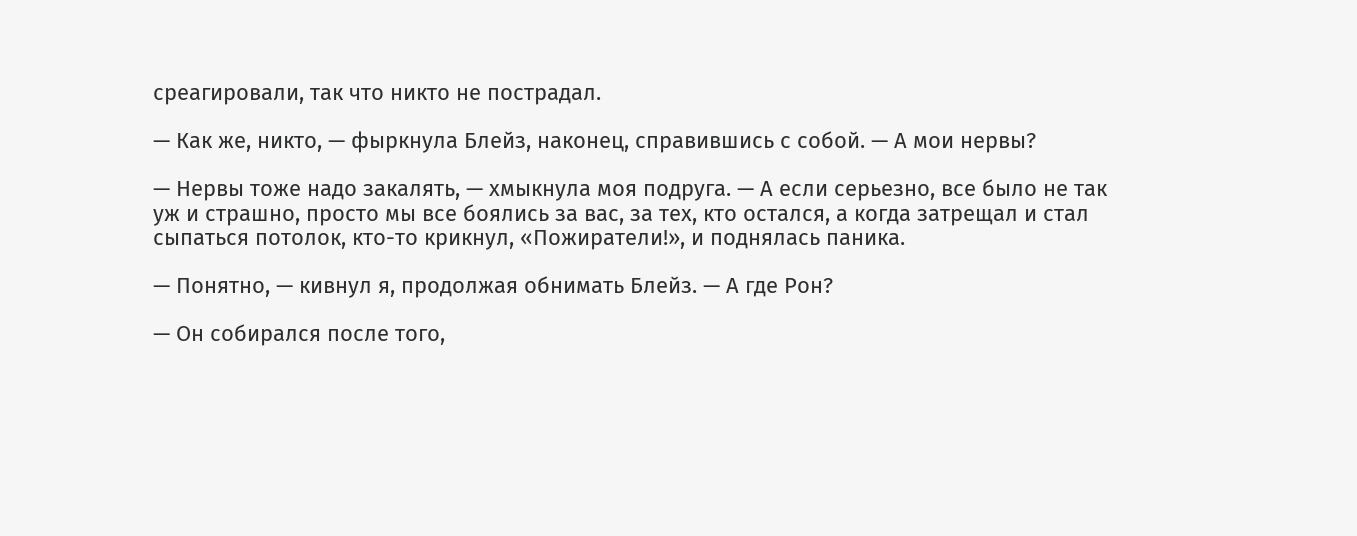среагировали, так что никто не пострадал.

— Как же, никто, — фыркнула Блейз, наконец, справившись с собой. — А мои нервы?

— Нервы тоже надо закалять, — хмыкнула моя подруга. — А если серьезно, все было не так уж и страшно, просто мы все боялись за вас, за тех, кто остался, а когда затрещал и стал сыпаться потолок, кто-то крикнул, «Пожиратели!», и поднялась паника.

— Понятно, — кивнул я, продолжая обнимать Блейз. — А где Рон?

— Он собирался после того,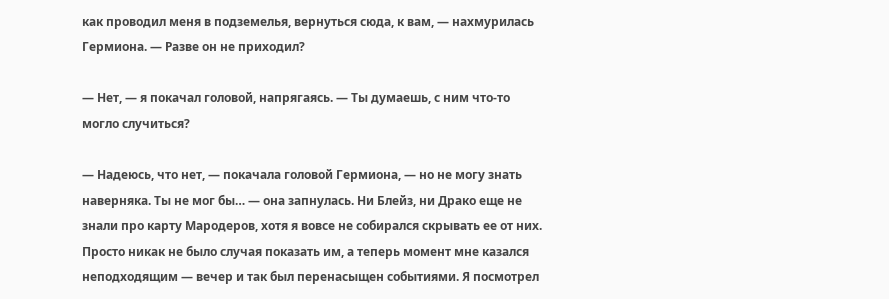как проводил меня в подземелья, вернуться сюда, к вам, — нахмурилась Гермиона. — Разве он не приходил?

— Нет, — я покачал головой, напрягаясь. — Ты думаешь, с ним что-то могло случиться?

— Надеюсь, что нет, — покачала головой Гермиона, — но не могу знать наверняка. Ты не мог бы… — она запнулась. Ни Блейз, ни Драко еще не знали про карту Мародеров, хотя я вовсе не собирался скрывать ее от них. Просто никак не было случая показать им, а теперь момент мне казался неподходящим — вечер и так был перенасыщен событиями. Я посмотрел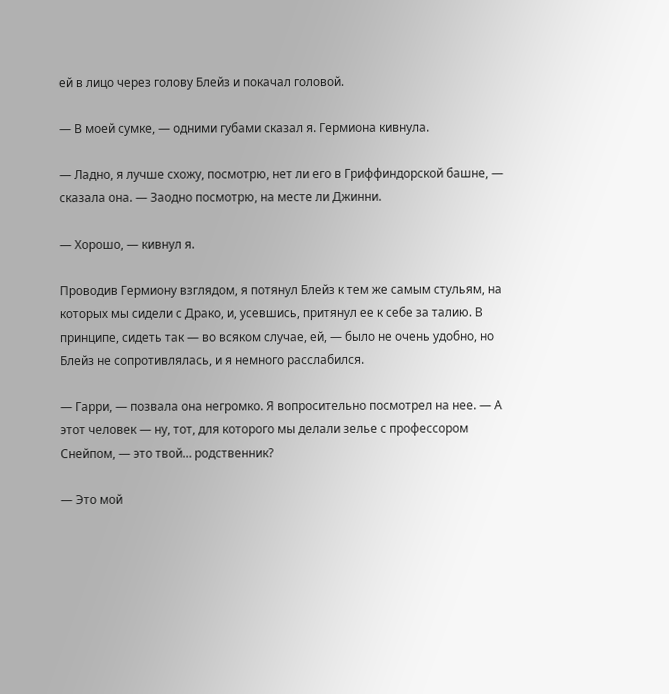ей в лицо через голову Блейз и покачал головой.

— В моей сумке, — одними губами сказал я. Гермиона кивнула.

— Ладно, я лучше схожу, посмотрю, нет ли его в Гриффиндорской башне, — сказала она. — Заодно посмотрю, на месте ли Джинни.

— Хорошо, — кивнул я.

Проводив Гермиону взглядом, я потянул Блейз к тем же самым стульям, на которых мы сидели с Драко, и, усевшись, притянул ее к себе за талию. В принципе, сидеть так — во всяком случае, ей, — было не очень удобно, но Блейз не сопротивлялась, и я немного расслабился.

— Гарри, — позвала она негромко. Я вопросительно посмотрел на нее. — А этот человек — ну, тот, для которого мы делали зелье с профессором Снейпом, — это твой… родственник?

— Это мой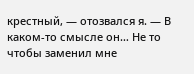крестный, — отозвался я. — В каком-то смысле он… Не то чтобы заменил мне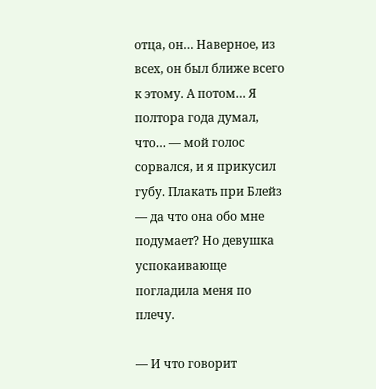отца, он… Наверное, из всех, он был ближе всего к этому. А потом… Я полтора года думал, что… — мой голос сорвался, и я прикусил губу. Плакать при Блейз — да что она обо мне подумает? Но девушка успокаивающе погладила меня по плечу.

— И что говорит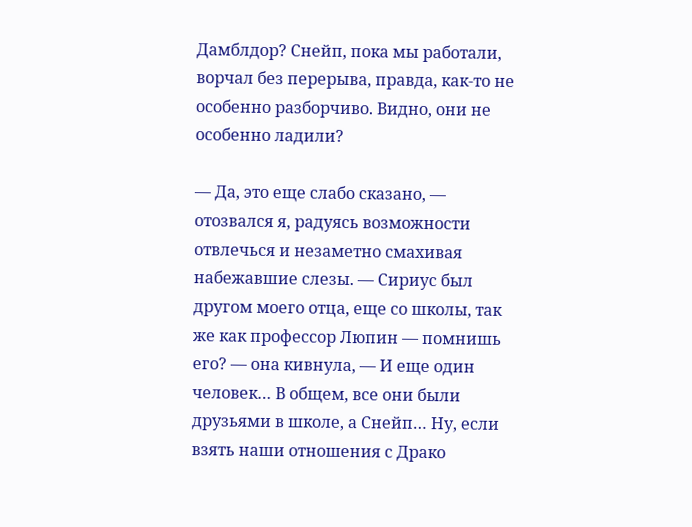Дамблдор? Снейп, пока мы работали, ворчал без перерыва, правда, как-то не особенно разборчиво. Видно, они не особенно ладили?

— Да, это еще слабо сказано, — отозвался я, радуясь возможности отвлечься и незаметно смахивая набежавшие слезы. — Сириус был другом моего отца, еще со школы, так же как профессор Люпин — помнишь его? — она кивнула, — И еще один человек… В общем, все они были друзьями в школе, а Снейп… Ну, если взять наши отношения с Драко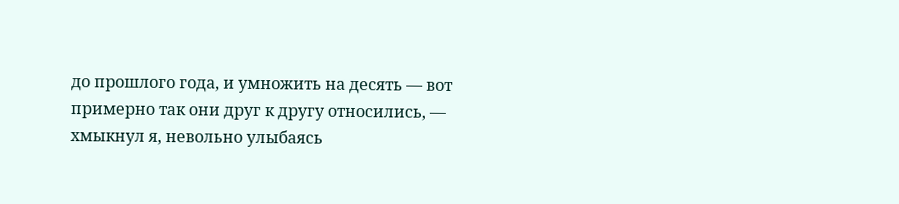до прошлого года, и умножить на десять — вот примерно так они друг к другу относились, — хмыкнул я, невольно улыбаясь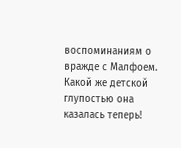воспоминаниям о вражде с Малфоем. Какой же детской глупостью она казалась теперь!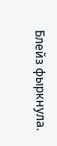Блейз фыркнула.